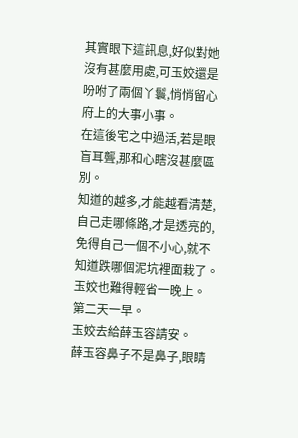其實眼下這訊息,好似對她沒有甚麼用處,可玉姣還是吩咐了兩個丫鬟,悄悄留心府上的大事小事。
在這後宅之中過活,若是眼盲耳聾,那和心瞎沒甚麼區別。
知道的越多,才能越看清楚,自己走哪條路,才是透亮的,免得自己一個不小心,就不知道跌哪個泥坑裡面栽了。
玉姣也難得輕省一晚上。
第二天一早。
玉姣去給薛玉容請安。
薛玉容鼻子不是鼻子,眼睛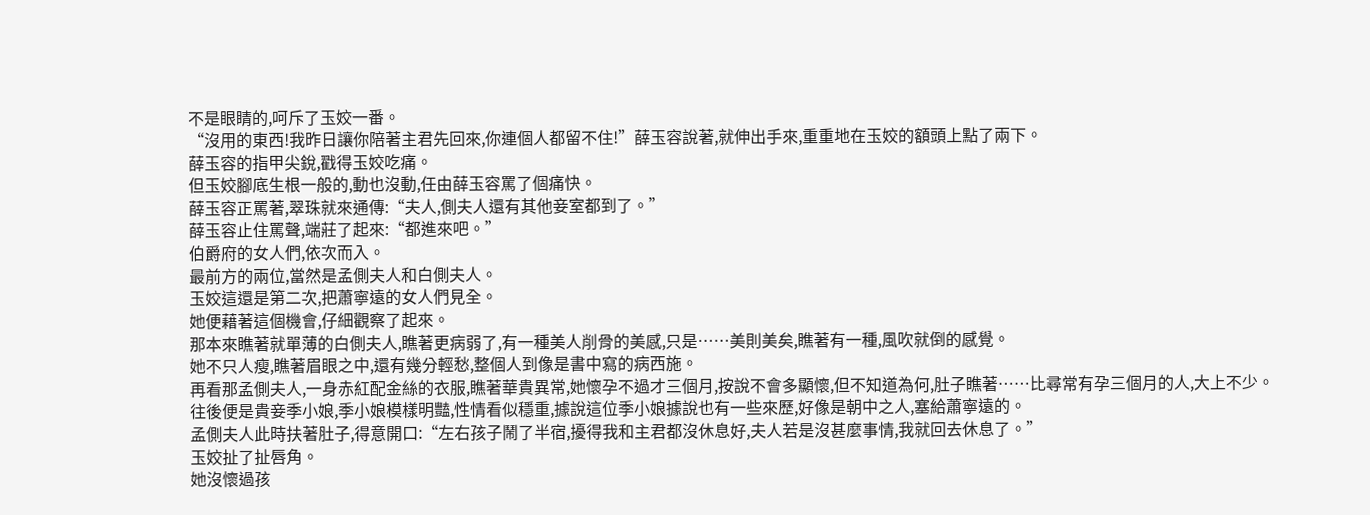不是眼睛的,呵斥了玉姣一番。
“沒用的東西!我昨日讓你陪著主君先回來,你連個人都留不住!”薛玉容說著,就伸出手來,重重地在玉姣的額頭上點了兩下。
薛玉容的指甲尖銳,戳得玉姣吃痛。
但玉姣腳底生根一般的,動也沒動,任由薛玉容罵了個痛快。
薛玉容正罵著,翠珠就來通傳:“夫人,側夫人還有其他妾室都到了。”
薛玉容止住罵聲,端莊了起來:“都進來吧。”
伯爵府的女人們,依次而入。
最前方的兩位,當然是孟側夫人和白側夫人。
玉姣這還是第二次,把蕭寧遠的女人們見全。
她便藉著這個機會,仔細觀察了起來。
那本來瞧著就單薄的白側夫人,瞧著更病弱了,有一種美人削骨的美感,只是……美則美矣,瞧著有一種,風吹就倒的感覺。
她不只人瘦,瞧著眉眼之中,還有幾分輕愁,整個人到像是書中寫的病西施。
再看那孟側夫人,一身赤紅配金絲的衣服,瞧著華貴異常,她懷孕不過才三個月,按說不會多顯懷,但不知道為何,肚子瞧著……比尋常有孕三個月的人,大上不少。
往後便是貴妾季小娘,季小娘模樣明豔,性情看似穩重,據說這位季小娘據說也有一些來歷,好像是朝中之人,塞給蕭寧遠的。
孟側夫人此時扶著肚子,得意開口:“左右孩子鬧了半宿,擾得我和主君都沒休息好,夫人若是沒甚麼事情,我就回去休息了。”
玉姣扯了扯唇角。
她沒懷過孩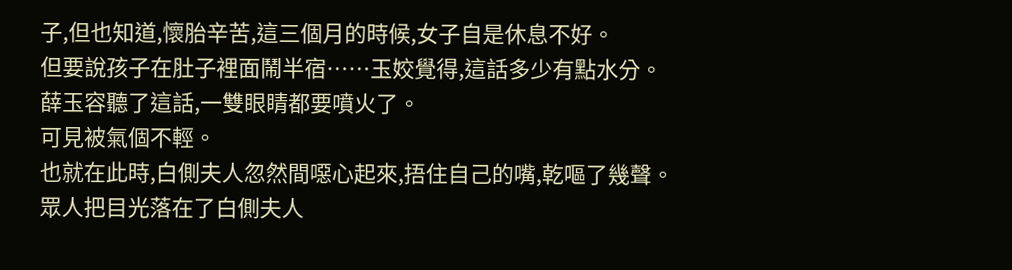子,但也知道,懷胎辛苦,這三個月的時候,女子自是休息不好。
但要說孩子在肚子裡面鬧半宿……玉姣覺得,這話多少有點水分。
薛玉容聽了這話,一雙眼睛都要噴火了。
可見被氣個不輕。
也就在此時,白側夫人忽然間噁心起來,捂住自己的嘴,乾嘔了幾聲。
眾人把目光落在了白側夫人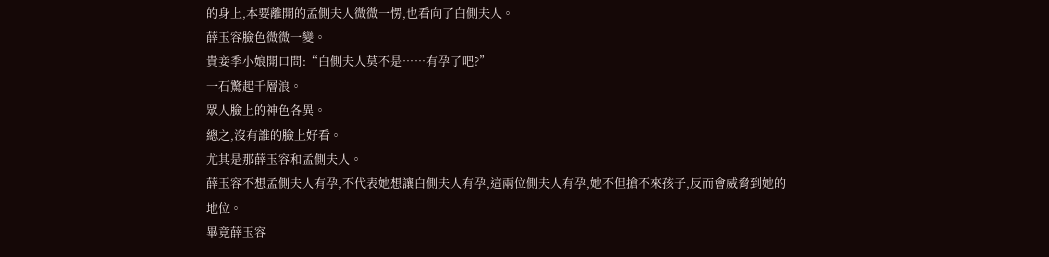的身上,本要離開的孟側夫人微微一愣,也看向了白側夫人。
薛玉容臉色微微一變。
貴妾季小娘開口問:“白側夫人莫不是……有孕了吧?”
一石驚起千層浪。
眾人臉上的神色各異。
總之,沒有誰的臉上好看。
尤其是那薛玉容和孟側夫人。
薛玉容不想孟側夫人有孕,不代表她想讓白側夫人有孕,這兩位側夫人有孕,她不但搶不來孩子,反而會威脅到她的地位。
畢竟薛玉容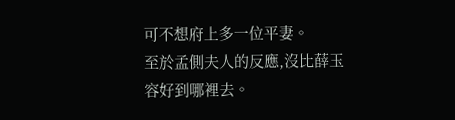可不想府上多一位平妻。
至於孟側夫人的反應,沒比薛玉容好到哪裡去。